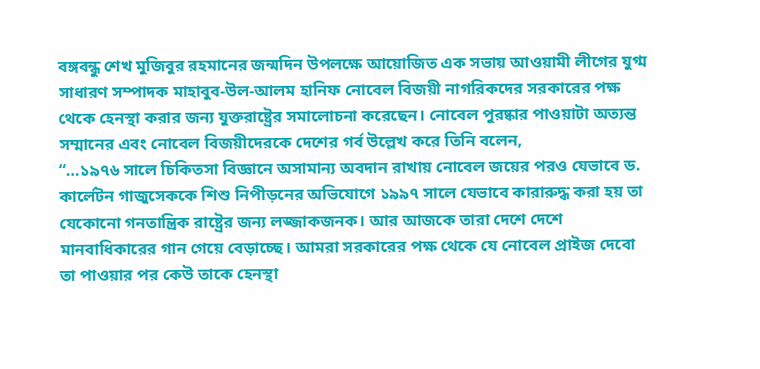বঙ্গবন্ধু শেখ মুজিবুর রহমানের জন্মদিন উপলক্ষে আয়োজিত এক সভায় আওয়ামী লীগের যুগ্ম সাধারণ সম্পাদক মাহাবুব-উল-আলম হানিফ নোবেল বিজয়ী নাগরিকদের সরকারের পক্ষ থেকে হেনস্থা করার জন্য যুক্তরাষ্ট্রের সমালোচনা করেছেন। নোবেল পুরষ্কার পাওয়াটা অত্যন্ত সম্মানের এবং নোবেল বিজয়ীদেরকে দেশের গর্ব উল্লেখ করে তিনি বলেন,
“…১৯৭৬ সালে চিকিতসা বিজ্ঞানে অসামান্য অবদান রাখায় নোবেল জয়ের পরও যেভাবে ড. কার্লেটন গাজুসেককে শিশু নিপীড়নের অভিযোগে ১৯৯৭ সালে যেভাবে কারারুদ্ধ করা হয় তা যেকোনো গনতান্ত্রিক রাষ্ট্রের জন্য লজ্জাকজনক। আর আজকে তারা দেশে দেশে মানবাধিকারের গান গেয়ে বেড়াচ্ছে। আমরা সরকারের পক্ষ থেকে যে নোবেল প্রাইজ দেবো তা পাওয়ার পর কেউ তাকে হেনস্থা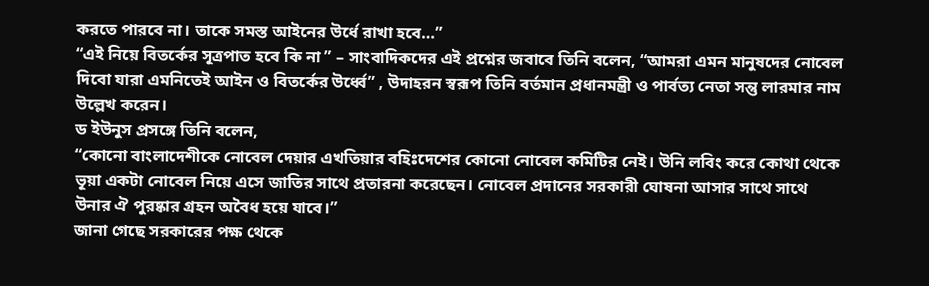করতে পারবে না। তাকে সমস্ত আইনের উর্ধে রাখা হবে…”
“এই নিয়ে বিতর্কের সূত্রপাত হবে কি না ” – সাংবাদিকদের এই প্রশ্নের জবাবে তিনি বলেন, “আমরা এমন মানুষদের নোবেল দিবো যারা এমনিতেই আইন ও বিতর্কের উর্ধ্বে” , উদাহরন স্বরূপ তিনি বর্তমান প্রধানমন্ত্রী ও পার্বত্য নেতা সন্তু লারমার নাম উল্লেখ করেন।
ড ইউনুস প্রসঙ্গে তিনি বলেন,
“কোনো বাংলাদেশীকে নোবেল দেয়ার এখতিয়ার বহিঃদেশের কোনো নোবেল কমিটির নেই। উনি লবিং করে কোথা থেকে ভূয়া একটা নোবেল নিয়ে এসে জাতির সাথে প্রতারনা করেছেন। নোবেল প্রদানের সরকারী ঘোষনা আসার সাথে সাথে উনার ঐ পুরষ্কার গ্রহন অবৈধ হয়ে যাবে।”
জানা গেছে সরকারের পক্ষ থেকে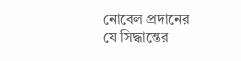নোবেল প্রদানের যে সিদ্ধান্তের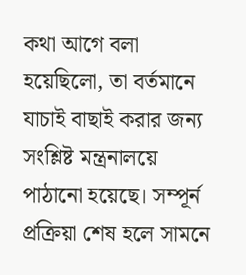কথা আগে বলা হয়েছিলো, তা বর্তমানে যাচাই বাছাই করার জন্য সংশ্লিষ্ট মন্ত্রনালয়ে পাঠানো হয়েছে। সম্পূর্ন প্রক্রিয়া শেষ হলে সামনে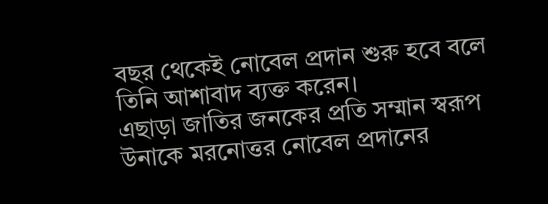বছর থেকেই নোবেল প্রদান শুরু হবে বলে তিনি আশাবাদ ব্যক্ত করেন।
এছাড়া জাতির জনকের প্রতি সম্মান স্বরূপ উনাকে মরনোত্তর নোবেল প্রদানের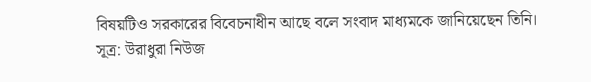বিষয়টিও সরকারের বিবেচনাধীন আছে বলে সংবাদ মাধ্যমকে জানিয়েছেন তিনি।
সূত্র: উরাধুরা নিউজ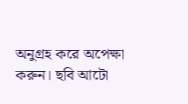অনুগ্রহ করে অপেক্ষা করুন। ছবি আটো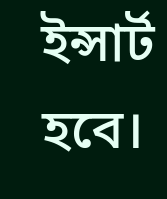ইন্সার্ট হবে।